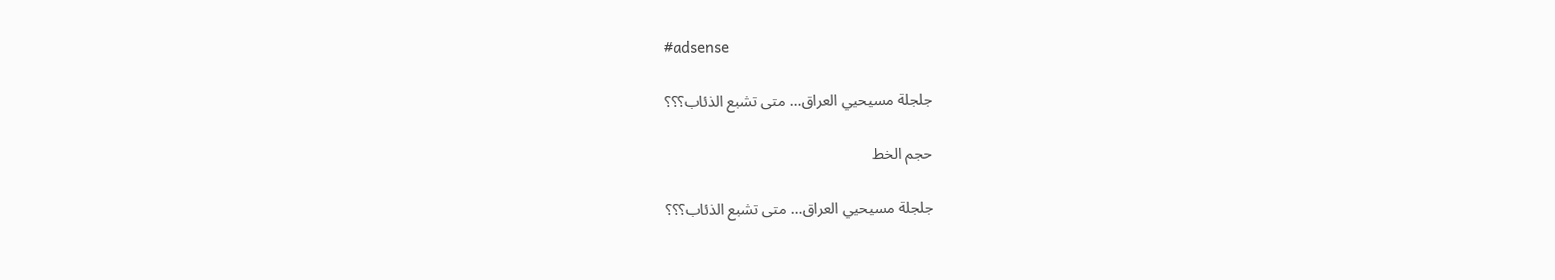#adsense

جلجلة مسيحيي العراق… متى تشبع الذئاب؟؟؟

حجم الخط

جلجلة مسيحيي العراق… متى تشبع الذئاب؟؟؟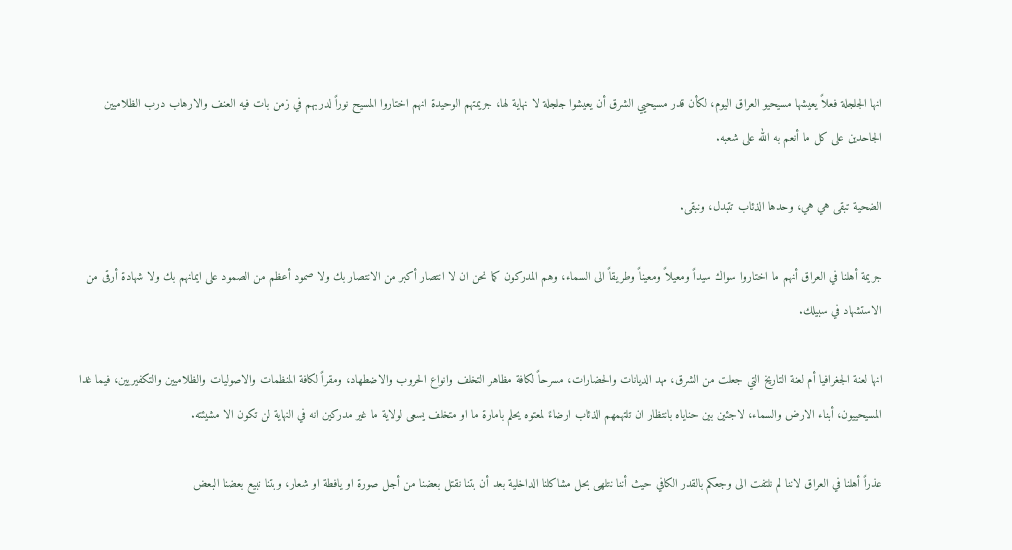انها الجلجلة فعلاً يعيشها مسيحيو العراق اليوم، لكأن قدر مسيحيي الشرق أن يعيشوا جلجلة لا نهاية لها، جريمتهم الوحيدة انهم اختاروا المسيح نوراً لدربهم في زمن بات فيه العنف والارهاب درب الظلاميين الجاحدين على كل ما أنعم به الله على شعبه.

الضحية تبقى هي هي، وحدها الذئاب تتبدل، ونبقى.

جريمة أهلنا في العراق أنهم ما اختاروا سواك سيداً ومعيلاً ومعيناً وطريقاً الى السماء، وهم المدركون كما نحن ان لا انتصار أكبر من الانتصار بك ولا صمود أعظم من الصمود على ايمانهم بك ولا شهادة أرقى من الاستشهاد في سبيلك.

انها لعنة الجغرافيا أم لعنة التاريخ التي جعلت من الشرق، مهد الديانات والحضارات، مسرحاً لكافة مظاهر التخلف وانواع الحروب والاضطهاد، ومقراً لكافة المنظمات والاصوليات والظلاميين والتكفيريين، فيما غدا المسيحييون، أبناء الارض والسماء، لاجئين بين حناياه بانتظار ان تلتهمهم الذئاب ارضاءً لمعتوه يحلم بامارة ما او متخلف يسعى لولاية ما غير مدركين انه في النهاية لن تكون الا مشيئته.

عذراً أهلنا في العراق لاننا لم نلتفت الى وجعكم بالقدر الكافي حيث أننا نتلهى بحل مشاكلنا الداخلية بعد أن بتنا نقتل بعضنا من أجل صورة او يافطة او شعار، وبتنا نبيع بعضنا البعض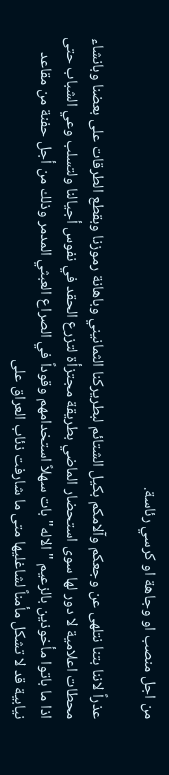من اجل منصب او وجاهة او كرسي رئاسة.

عذراً لاننا بتنا نتلهى عن وجعكم وآلامكم بكيل الشتائم لبطريركنا الثمانيني وباهانة رموزنا وبقطع الطرقات على بعضنا وبانشاء محطات اعلامية لا دور لها سوى استحضار الماضي بطريقة مجتزأة لتزرع الحقد في نفوس أجيالنا ولتسلب وعي الشباب حتى اذا ما باتوا مأخوذين بالزعيم "الاله" بات سهلاً استخدامهم وقوداً في الصراع العبثي المدمر وذلك من أجل حفنة من مقاعد نيابية قد لا تشكل مأمناً لشاغليها متى ما شارفت ذئاب العراق على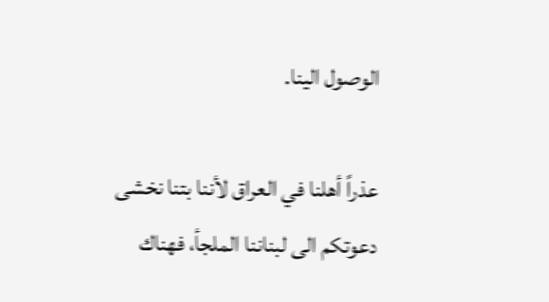الوصول الينا.

عذراً أهلنا في العراق لأننا بتنا نخشى دعوتكم الى لبناننا الملجأ، فهناك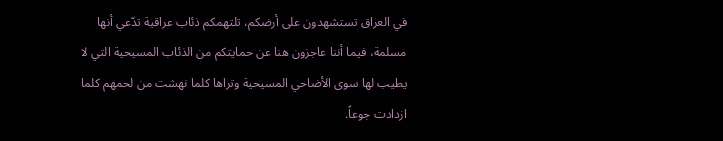في العراق تستشهدون على أرضكم، تلتهمكم ذئاب عراقية تدّعي أنها مسلمة، فيما أننا عاجزون هنا عن حمايتكم من الذئاب المسيحية التي لا يطيب لها سوى الأضاحي المسيحية وتراها كلما نهشت من لحمهم كلما ازدادت جوعاً.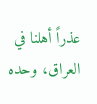عذراً أهلنا في العراق، وحده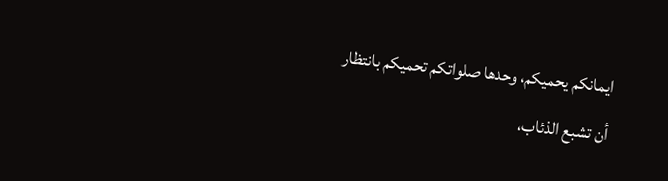ايمانكم يحميكم، وحدها صلواتكم تحميكم بانتظار أن تشبع الذئاب،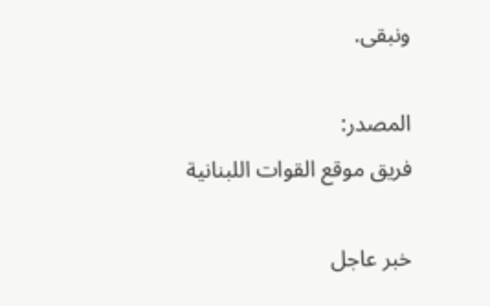ونبقى.

المصدر:
فريق موقع القوات اللبنانية

خبر عاجل